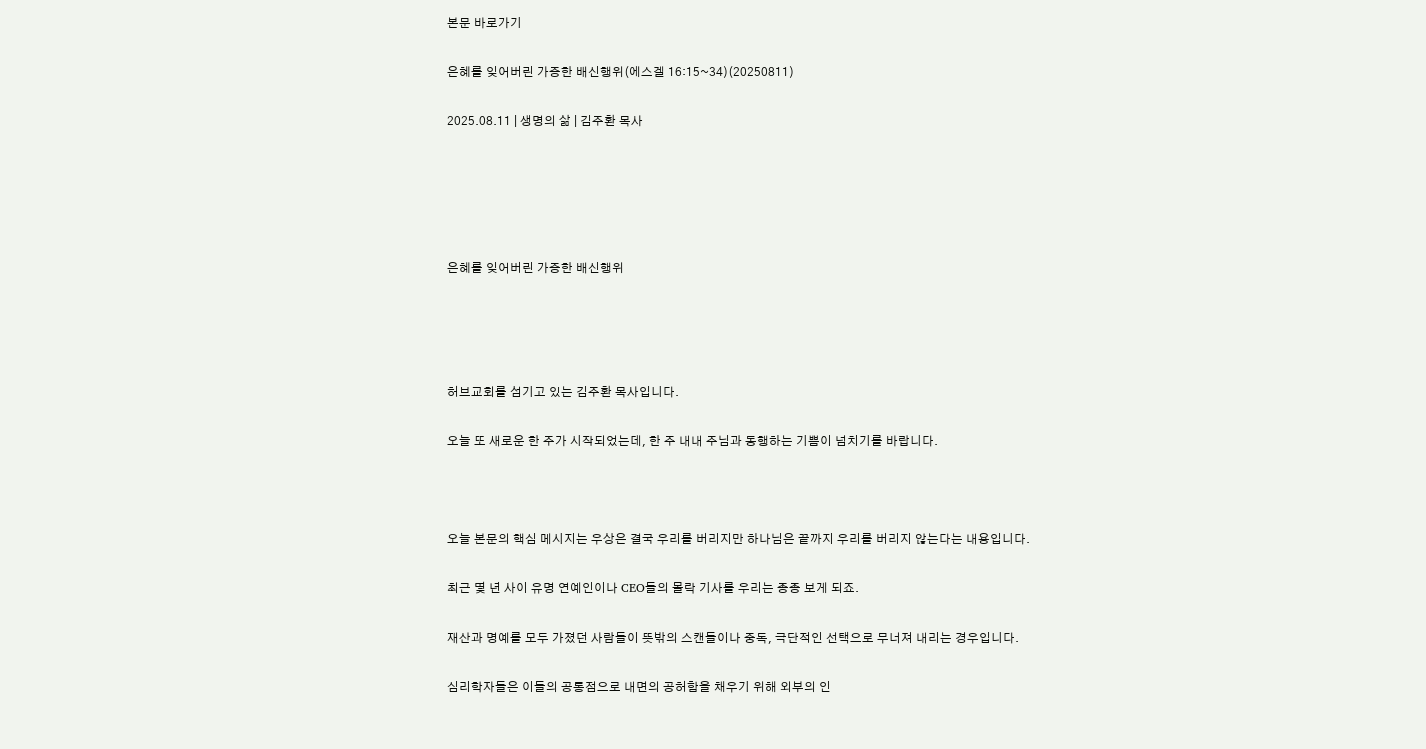본문 바로가기

은혜를 잊어버린 가증한 배신행위(에스겔 16:15~34)(20250811)

2025.08.11 | 생명의 삶 | 김주환 목사





은혜를 잊어버린 가증한 배신행위




허브교회를 섬기고 있는 김주환 목사입니다.

오늘 또 새로운 한 주가 시작되었는데, 한 주 내내 주님과 동행하는 기쁨이 넘치기를 바랍니다.



오늘 본문의 핵심 메시지는 우상은 결국 우리를 버리지만 하나님은 끝까지 우리를 버리지 않는다는 내용입니다.

최근 몇 년 사이 유명 연예인이나 CEO들의 몰락 기사를 우리는 종종 보게 되죠.

재산과 명예를 모두 가졌던 사람들이 뜻밖의 스캔들이나 중독, 극단적인 선택으로 무너져 내리는 경우입니다.

심리학자들은 이들의 공통점으로 내면의 공허함을 채우기 위해 외부의 인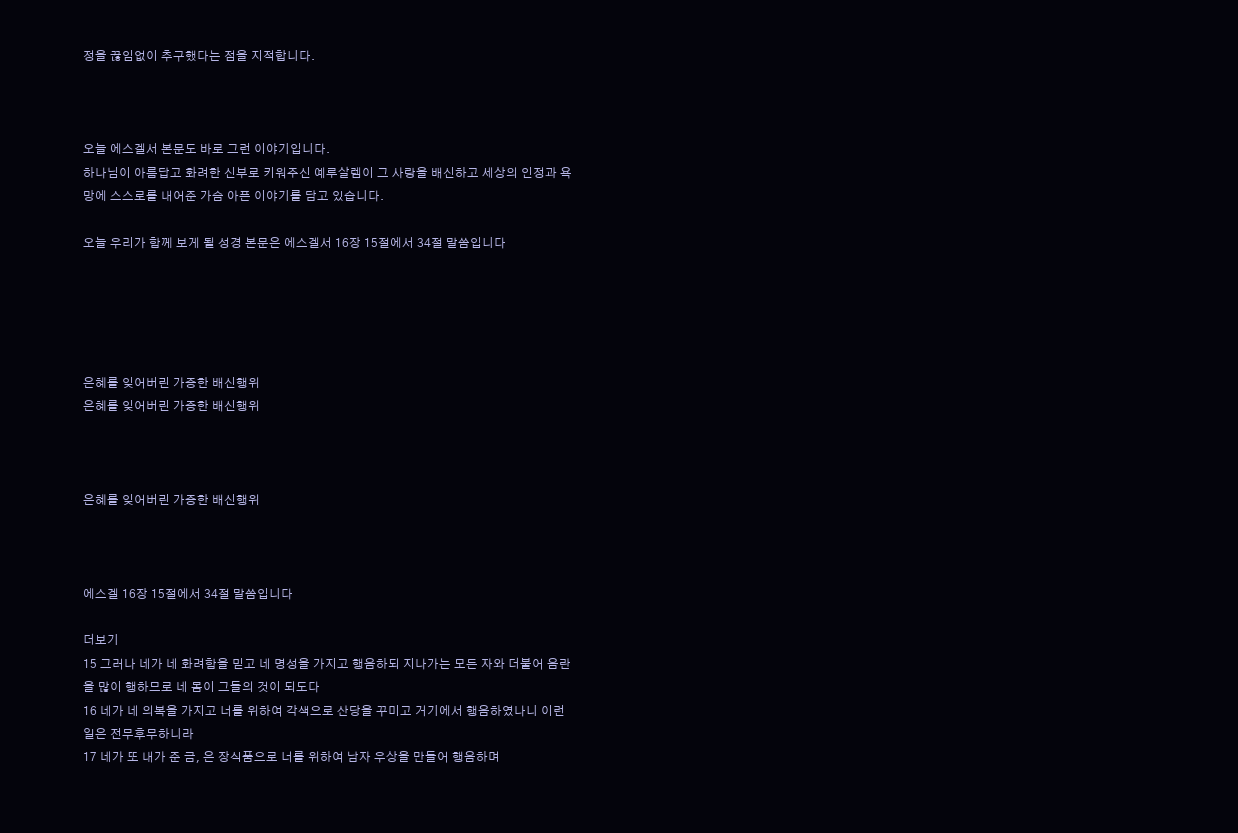정을 끊임없이 추구했다는 점을 지적합니다.



오늘 에스겔서 본문도 바로 그런 이야기입니다.
하나님이 아름답고 화려한 신부로 키워주신 예루살렘이 그 사랑을 배신하고 세상의 인정과 욕망에 스스로를 내어준 가슴 아픈 이야기를 담고 있습니다.

오늘 우리가 함께 보게 될 성경 본문은 에스겔서 16장 15절에서 34절 말씀입니다





은혜를 잊어버린 가증한 배신행위
은혜를 잊어버린 가증한 배신행위



은혜를 잊어버린 가증한 배신행위



에스겔 16장 15절에서 34절 말씀입니다

더보기
15 그러나 네가 네 화려함을 믿고 네 명성을 가지고 행음하되 지나가는 모든 자와 더불어 음란을 많이 행하므로 네 몸이 그들의 것이 되도다
16 네가 네 의복을 가지고 너를 위하여 각색으로 산당을 꾸미고 거기에서 행음하였나니 이런 일은 전무후무하니라
17 네가 또 내가 준 금, 은 장식품으로 너를 위하여 남자 우상을 만들어 행음하며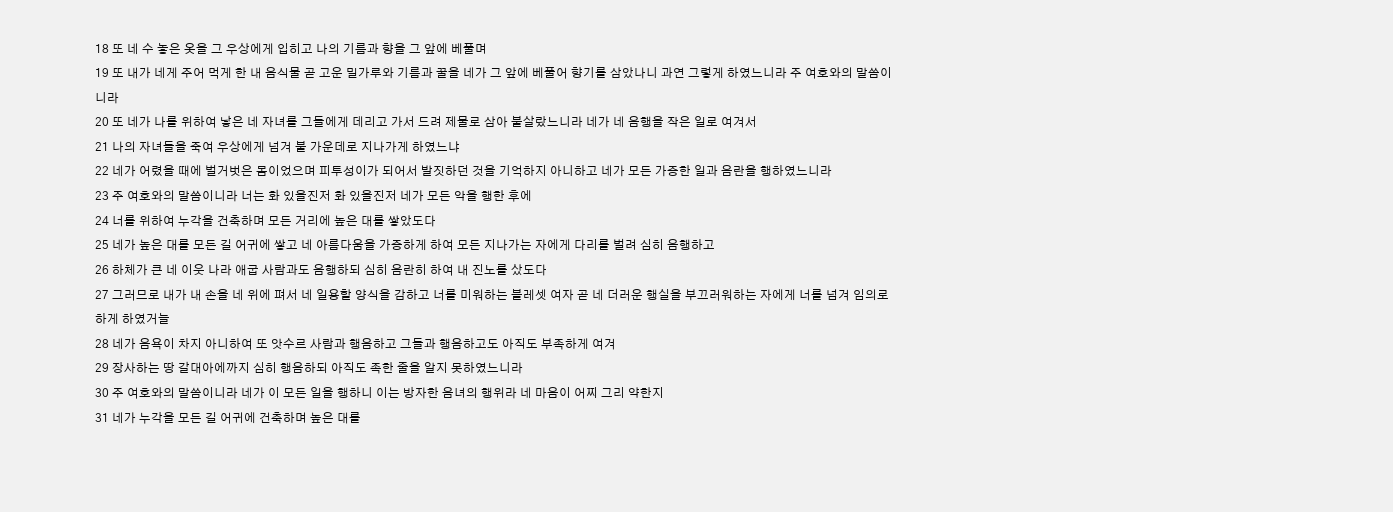18 또 네 수 놓은 옷을 그 우상에게 입히고 나의 기름과 향을 그 앞에 베풀며
19 또 내가 네게 주어 먹게 한 내 음식물 곧 고운 밀가루와 기름과 꿀을 네가 그 앞에 베풀어 향기를 삼았나니 과연 그렇게 하였느니라 주 여호와의 말씀이니라
20 또 네가 나를 위하여 낳은 네 자녀를 그들에게 데리고 가서 드려 제물로 삼아 불살랐느니라 네가 네 음행을 작은 일로 여겨서
21 나의 자녀들을 죽여 우상에게 넘겨 불 가운데로 지나가게 하였느냐
22 네가 어렸을 때에 벌거벗은 몸이었으며 피투성이가 되어서 발짓하던 것을 기억하지 아니하고 네가 모든 가증한 일과 음란을 행하였느니라
23 주 여호와의 말씀이니라 너는 화 있을진저 화 있을진저 네가 모든 악을 행한 후에
24 너를 위하여 누각을 건축하며 모든 거리에 높은 대를 쌓았도다
25 네가 높은 대를 모든 길 어귀에 쌓고 네 아름다움을 가증하게 하여 모든 지나가는 자에게 다리를 벌려 심히 음행하고
26 하체가 큰 네 이웃 나라 애굽 사람과도 음행하되 심히 음란히 하여 내 진노를 샀도다
27 그러므로 내가 내 손을 네 위에 펴서 네 일용할 양식을 감하고 너를 미워하는 블레셋 여자 곧 네 더러운 행실을 부끄러워하는 자에게 너를 넘겨 임의로 하게 하였거늘
28 네가 음욕이 차지 아니하여 또 앗수르 사람과 행음하고 그들과 행음하고도 아직도 부족하게 여겨
29 장사하는 땅 갈대아에까지 심히 행음하되 아직도 족한 줄을 알지 못하였느니라
30 주 여호와의 말씀이니라 네가 이 모든 일을 행하니 이는 방자한 음녀의 행위라 네 마음이 어찌 그리 약한지
31 네가 누각을 모든 길 어귀에 건축하며 높은 대를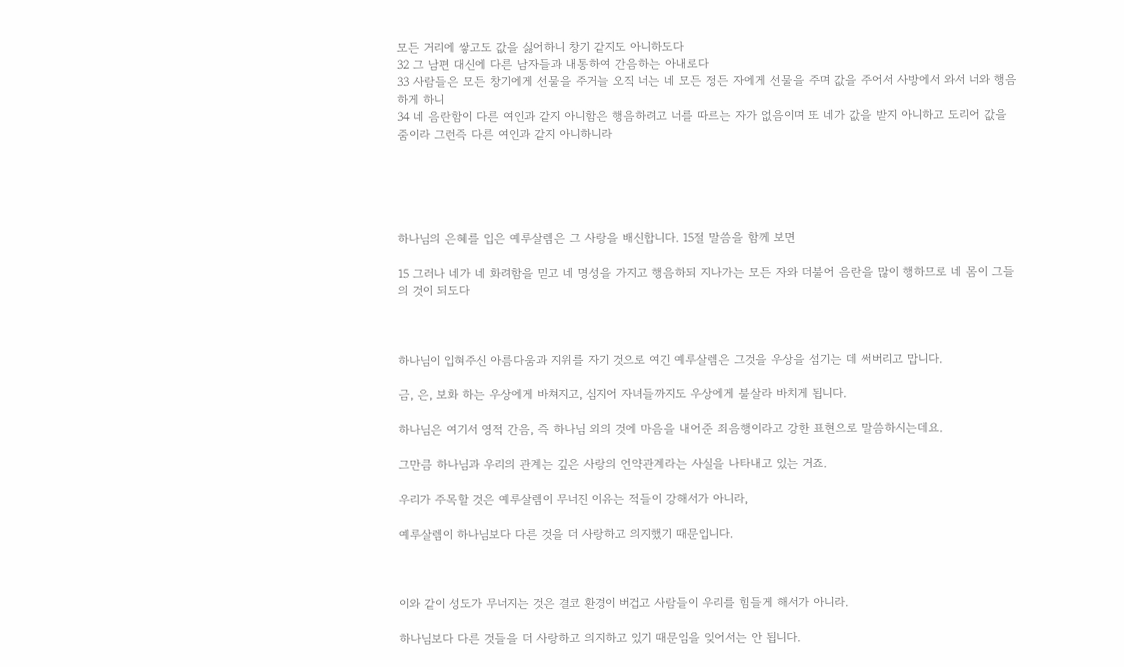모든 거리에 쌓고도 값을 싫어하니 창기 같지도 아니하도다
32 그 남편 대신에 다른 남자들과 내통하여 간음하는 아내로다
33 사람들은 모든 창기에게 선물을 주거늘 오직 너는 네 모든 정든 자에게 선물을 주며 값을 주어서 사방에서 와서 너와 행음하게 하니
34 네 음란함이 다른 여인과 같지 아니함은 행음하려고 너를 따르는 자가 없음이며 또 네가 값을 받지 아니하고 도리어 값을 줌이라 그런즉 다른 여인과 같지 아니하니라





하나님의 은혜를 입은 예루살렘은 그 사랑을 배신합니다. 15절 말씀을 함께 보면

15 그러나 네가 네 화려함을 믿고 네 명성을 가지고 행음하되 지나가는 모든 자와 더불어 음란을 많이 행하므로 네 몸이 그들의 것이 되도다



하나님이 입혀주신 아름다움과 지위를 자기 것으로 여긴 예루살렘은 그것을 우상을 섬기는 데 써버리고 맙니다.

금, 은, 보화 하는 우상에게 바쳐지고, 심지어 자녀들까지도 우상에게 불살라 바치게 됩니다.

하나님은 여기서 영적 간음, 즉 하나님 외의 것에 마음을 내어준 죄음행이라고 강한 표현으로 말씀하시는데요.

그만큼 하나님과 우리의 관계는 깊은 사랑의 언약관계라는 사실을 나타내고 있는 거죠.

우리가 주목할 것은 예루살렘이 무너진 이유는 적들이 강해서가 아니라,

예루살렘이 하나님보다 다른 것을 더 사랑하고 의지했기 때문입니다.



이와 같이 성도가 무너지는 것은 결코 환경이 버겁고 사람들이 우리를 힘들게 해서가 아니라.

하나님보다 다른 것들을 더 사랑하고 의지하고 있기 때문임을 잊어서는 안 됩니다.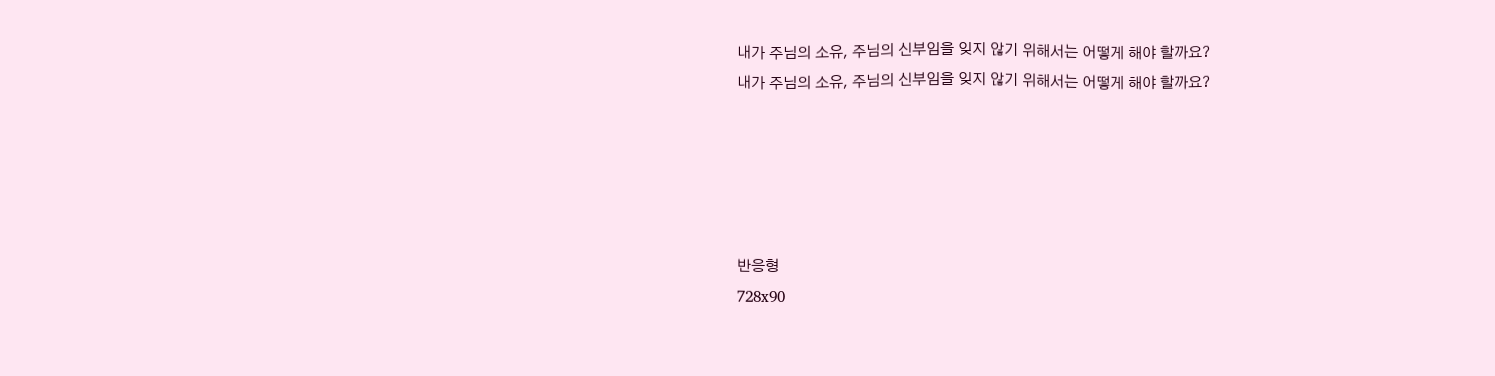내가 주님의 소유, 주님의 신부임을 잊지 않기 위해서는 어떻게 해야 할까요?
내가 주님의 소유, 주님의 신부임을 잊지 않기 위해서는 어떻게 해야 할까요?





반응형
728x90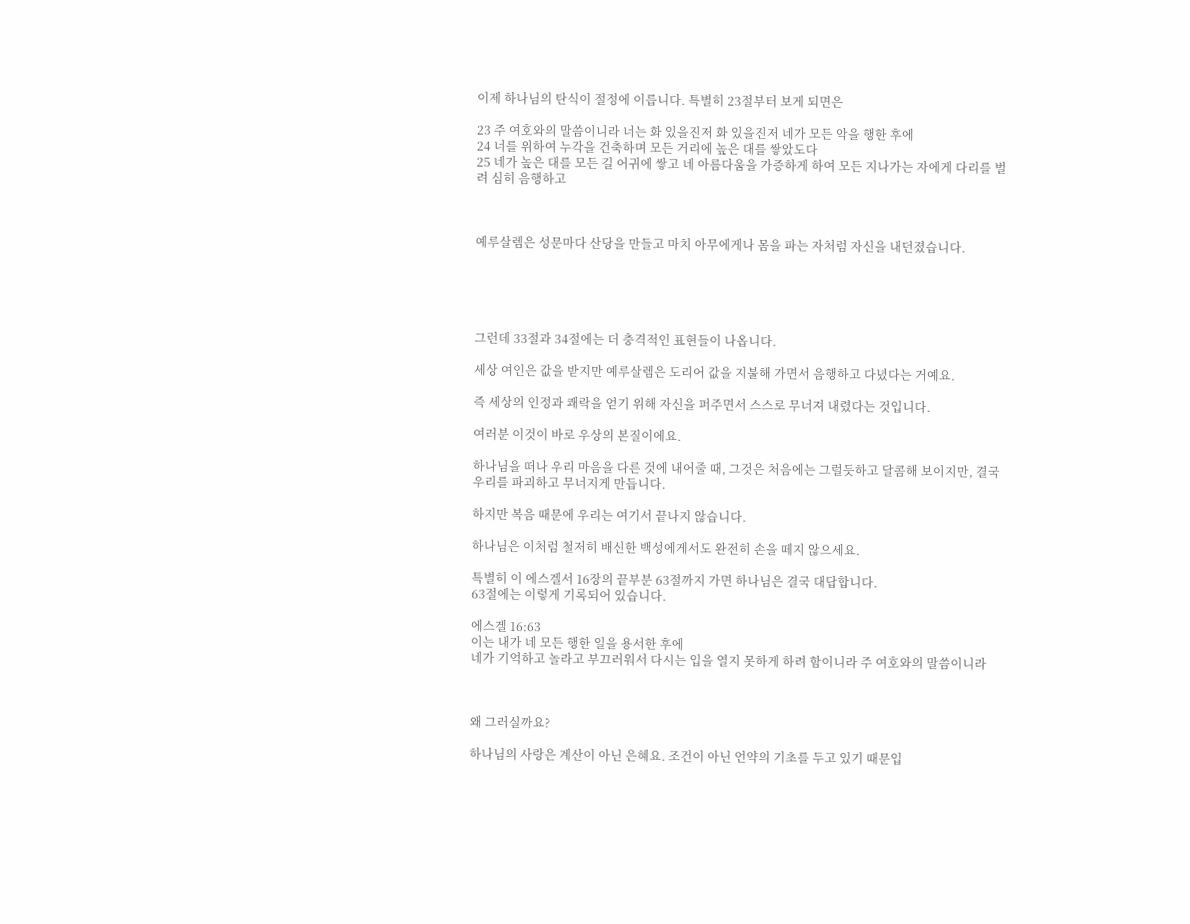이제 하나님의 탄식이 절정에 이릅니다. 특별히 23절부터 보게 되면은

23 주 여호와의 말씀이니라 너는 화 있을진저 화 있을진저 네가 모든 악을 행한 후에
24 너를 위하여 누각을 건축하며 모든 거리에 높은 대를 쌓았도다
25 네가 높은 대를 모든 길 어귀에 쌓고 네 아름다움을 가증하게 하여 모든 지나가는 자에게 다리를 벌려 심히 음행하고



예루살렘은 성문마다 산당을 만들고 마치 아무에게나 몸을 파는 자처럼 자신을 내던졌습니다.





그런데 33절과 34절에는 더 충격적인 표현들이 나옵니다.

세상 여인은 값을 받지만 예루살렘은 도리어 값을 지불해 가면서 음행하고 다녔다는 거예요.

즉 세상의 인정과 쾌락을 얻기 위해 자신을 퍼주면서 스스로 무너져 내렸다는 것입니다.

여러분 이것이 바로 우상의 본질이에요.

하나님을 떠나 우리 마음을 다른 것에 내어줄 때, 그것은 처음에는 그럴듯하고 달콤해 보이지만, 결국 우리를 파괴하고 무너지게 만듭니다.

하지만 복음 때문에 우리는 여기서 끝나지 않습니다.

하나님은 이처럼 철저히 배신한 백성에게서도 완전히 손을 떼지 않으세요.

특별히 이 에스겔서 16장의 끝부분 63절까지 가면 하나님은 결국 대답합니다.
63절에는 이렇게 기록되어 있습니다.

에스겔 16:63
이는 내가 네 모든 행한 일을 용서한 후에
네가 기억하고 놀라고 부끄러워서 다시는 입을 열지 못하게 하려 함이니라 주 여호와의 말씀이니라



왜 그러실까요?

하나님의 사랑은 계산이 아닌 은혜요. 조건이 아닌 언약의 기초를 두고 있기 때문입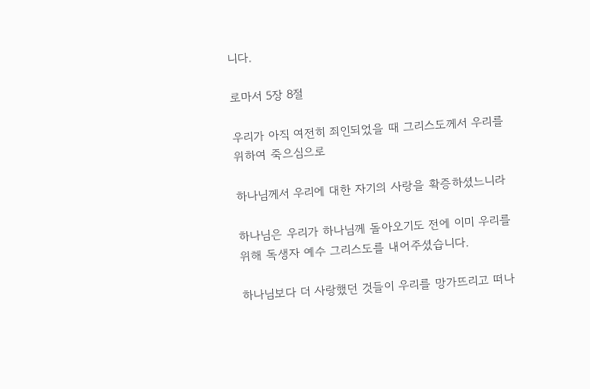니다.

로마서 5장 8절

우리가 아직 여전히 죄인되었을 때 그리스도께서 우리를 위하여 죽으심으로

하나님께서 우리에 대한 자기의 사랑을 확증하셨느니라

하나님은 우리가 하나님께 돌아오기도 전에 이미 우리를 위해 독생자 예수 그리스도를 내어주셨습니다.

하나님보다 더 사랑했던 것들이 우리를 망가뜨리고 떠나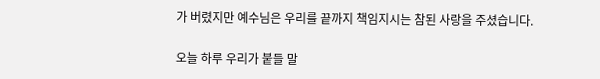가 버렸지만 예수님은 우리를 끝까지 책임지시는 참된 사랑을 주셨습니다.

오늘 하루 우리가 붙들 말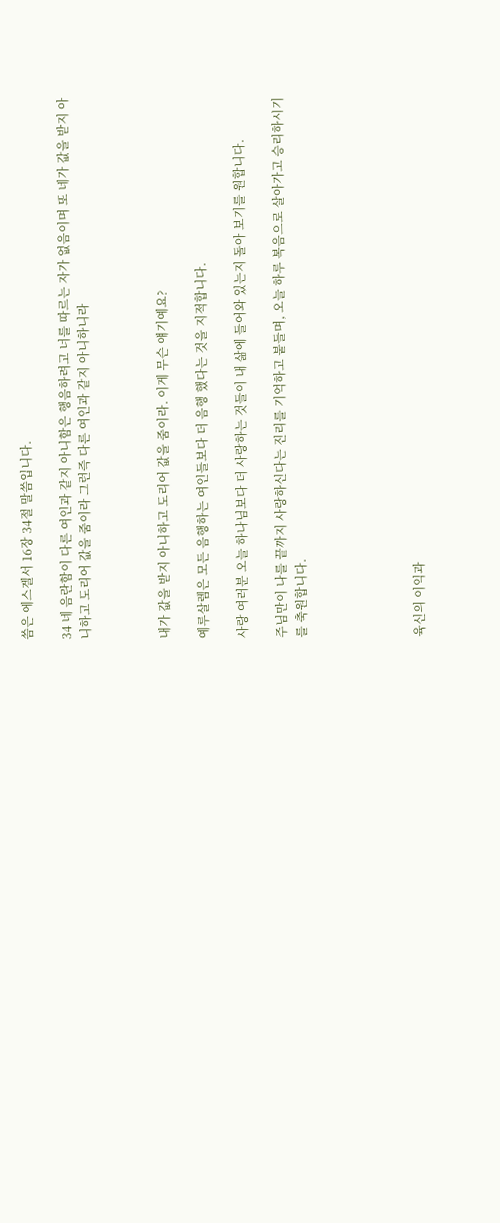씀은 에스겔서 16장 34절 말씀입니다.

34 네 음란함이 다른 여인과 같지 아니함은 행음하려고 너를 따르는 자가 없음이며 또 네가 값을 받지 아니하고 도리어 값을 줌이라 그런즉 다른 여인과 같지 아니하니라



내가 값을 받지 아니하고 도리어 값을 줌이라. 이게 무슨 얘기예요?

예루살렘은 모든 음행하는 여인들보다 더 음행 했다는 것을 지적합니다.

사랑 여러분 오늘 하나님보다 더 사랑하는 것들이 내 삶에 들어와 있는지 돌아 보기를 원합니다.

주님만이 나를 끝까지 사랑하신다는 진리를 기억하고 붙들며, 오늘 하루 복음으로 살아가고 승리하시기를 축원합니다.





육신의 이익과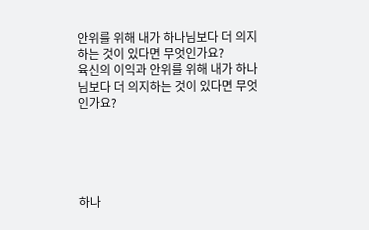안위를 위해 내가 하나님보다 더 의지하는 것이 있다면 무엇인가요?
육신의 이익과 안위를 위해 내가 하나님보다 더 의지하는 것이 있다면 무엇인가요?





하나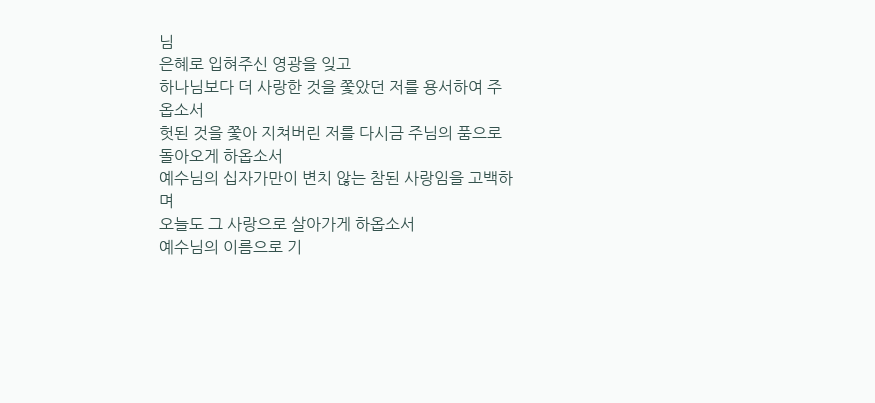님
은혜로 입혀주신 영광을 잊고
하나님보다 더 사랑한 것을 쫓았던 저를 용서하여 주옵소서
헛된 것을 쫓아 지쳐버린 저를 다시금 주님의 품으로 돌아오게 하옵소서
예수님의 십자가만이 변치 않는 참된 사랑임을 고백하며
오늘도 그 사랑으로 살아가게 하옵소서
예수님의 이름으로 기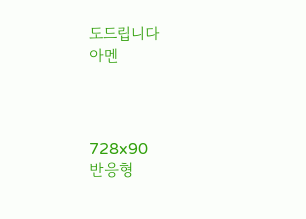도드립니다
아멘



728x90
반응형